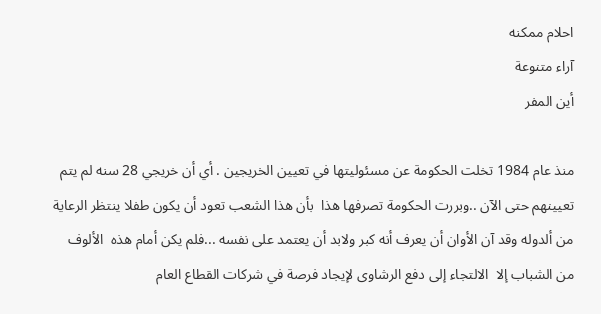احلام ممكنه
آراء متنوعة
أين المفر

منذ عام 1984 تخلت الحكومة عن مسئوليتها في تعيين الخريجين . أي أن خريجي 28 سنه لم يتم تعيينهم حتى الآن ..وبررت الحكومة تصرفها هذا  بأن هذا الشعب تعود أن يكون طفلا ينتظر الرعاية من ألدوله وقد آن الأوان أن يعرف أنه كبر ولابد أن يعتمد على نفسه ...فلم يكن أمام هذه  الألوف من الشباب إلا  الالتجاء إلى دفع الرشاوى لإيجاد فرصة في شركات القطاع العام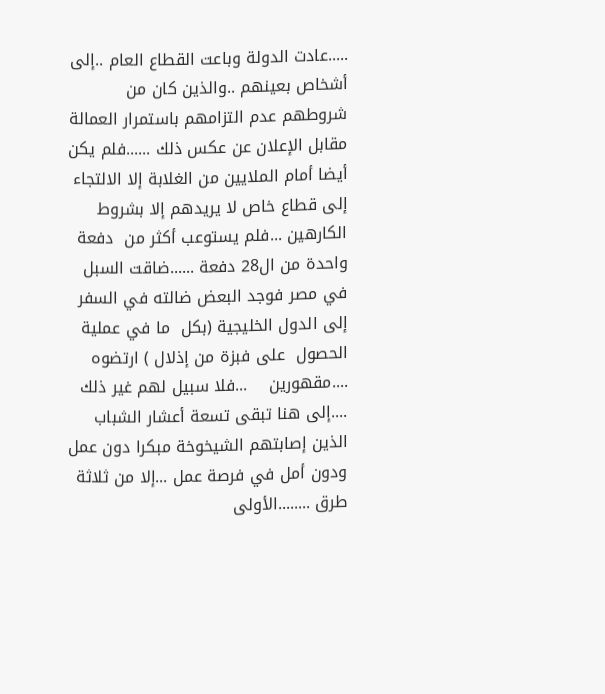.....عادت الدولة وباعت القطاع العام ..إلى  أشخاص بعينهم ..والذين كان من شروطهم عدم التزامهم باستمرار العمالة مقابل الإعلان عن عكس ذلك ......فلم يكن أيضا أمام الملايين من الغلابة إلا الالتجاء إلى قطاع خاص لا يريدهم إلا بشروط الكارهين ...فلم يستوعب أكثر من  دفعة واحدة من ال28 دفعة ......ضاقت السبل في مصر فوجد البعض ضالته في السفر إلى الدول الخليجية (بكل  ما في عملية الحصول  على فبزة من إذلال ) ارتضوه ....مقهورين    ...فلا سبيل لهم غير ذلك ....إلى هنا تبقى تسعة أعشار الشباب الذين إصابتهم الشيخوخة مبكرا دون عمل ودون أمل في فرصة عمل ...إلا من ثلاثة طرق ........الأولى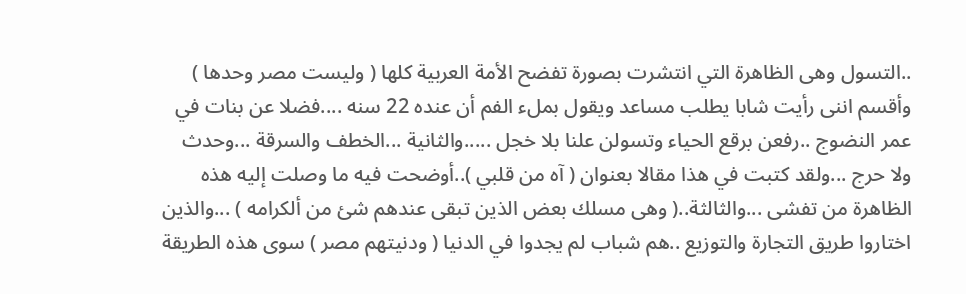..التسول وهى الظاهرة التي انتشرت بصورة تفضح الأمة العربية كلها ( وليست مصر وحدها ) وأقسم اننى رأيت شابا يطلب مساعد ويقول بملء الفم أن عنده 22 سنه ....فضلا عن بنات في عمر النضوج ..رفعن برقع الحياء وتسولن علنا بلا خجل .....والثانية ...الخطف والسرقة ...وحدث ولا حرج ...ولقد كتبت في هذا مقالا بعنوان ( آه من قلبي )..أوضحت فيه ما وصلت إليه هذه الظاهرة من تفشى ...والثالثة..( وهى مسلك بعض الذين تبقى عندهم شئ من ألكرامه ) ...والذين اختاروا طريق التجارة والتوزيع ..هم شباب لم يجدوا في الدنيا ( ودنيتهم مصر ) سوى هذه الطريقة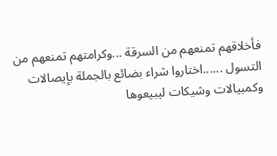فأخلاقهم تمنعهم من السرقة ...وكرامتهم تمنعهم من التسول ......اختاروا شراء بضائع بالجملة بإيصالات وكمبيالات وشيكات ليبيعوها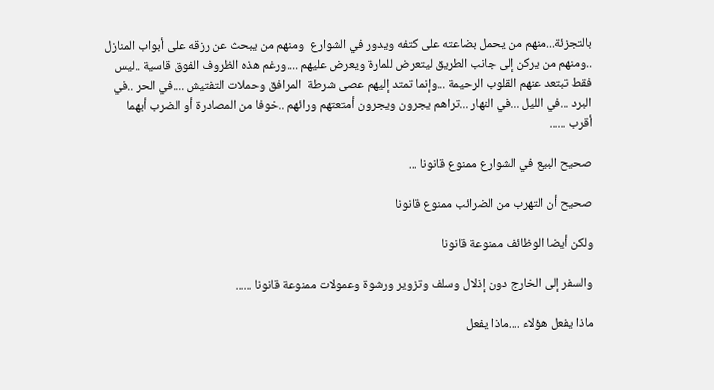بالتجزئة...منهم من يحمل بضاعته على كتفه ويدور في الشوارع  ومنهم من يبحث عن رزقه على أبواب المنازل ..ومنهم من يركن إلى جانب الطريق ليتعرض للمارة ويعرض عليهم ....ورغم هذه الظروف الفوق قاسية ..ليس فقط تبتعد عنهم القلوب الرحيمة ...وإنما تمتد إليهم عصى شرطة  المرافق وحملات التفتيش ....في الحر ..في البرد ...في الليل ...في النهار ...تراهم يجرون ويجرون أمتعتهم ورائهم ..خوفا من المصادرة أو الضرب أبهما أقرب ......

صحيح البيع في الشوارع ممنوع قانونا ...

صحيح أن التهرب من الضرائب ممنوع قانونا

ولكن أيضا الوظائف ممنوعة قانونا

والسفر إلى الخارج دون إذلال وسلف وتزوير ورشوة وعمولات ممنوعة قانونا ......

ماذا يفعل هؤلاء ....ماذا يفعل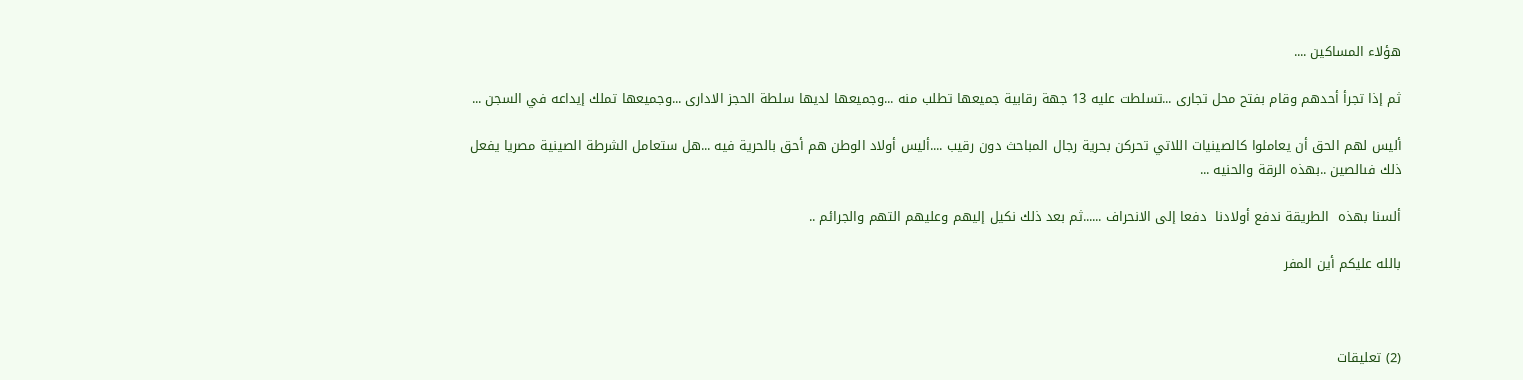هؤلاء المساكين ....

ثم إذا تجرأ أحدهم وقام بفتح محل تجارى ...تسلطت عليه 13 جهة رقابية جميعها تطلب منه ...وجميعها لديها سلطة الحجز الادارى ...وجميعها تملك إيداعه في السجن ...

أليس لهم الحق أن يعاملوا كالصينيات اللاتي تحركن بحرية رجال المباحث دون رقيب ....أليس أولاد الوطن هم أحق بالحرية فيه ...هل ستعامل الشرطة الصينية مصريا يفعل ذلك فىالصين ..بهذه الرقة والحنيه ...

ألسنا بهذه  الطريقة ندفع أولادنا  دفعا إلى الانحراف ......ثم بعد ذلك نكيل إليهم وعليهم التهم والجرائم ..

بالله عليكم أين المفر



(2) تعليقات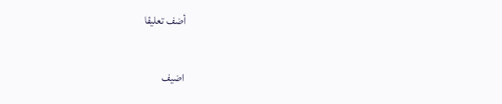أضف تعليقا

اضيف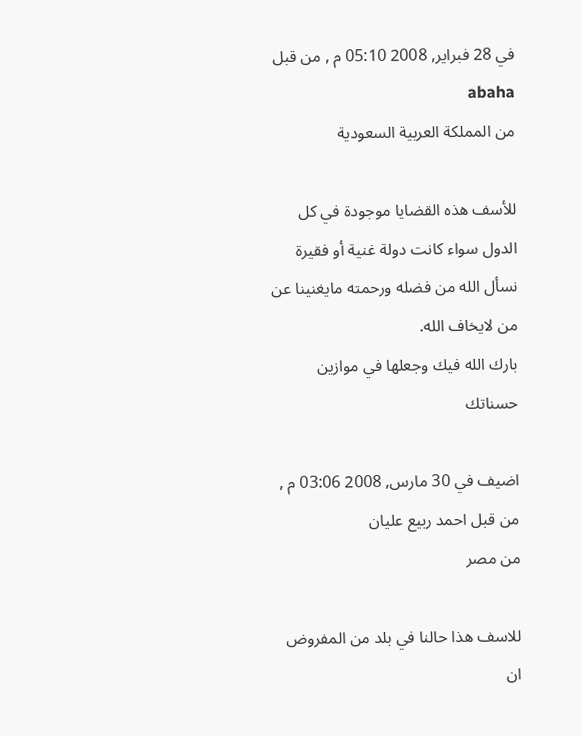في 28 فبراير, 2008 05:10 م , من قبل abaha
من المملكة العربية السعودية

للأسف هذه القضايا موجودة في كل الدول سواء كانت دولة غنية أو فقيرة
نسأل الله من فضله ورحمته مايغنينا عن من لايخاف الله.
بارك الله فيك وجعلها في موازين حسناتك

اضيف في 30 مارس, 2008 03:06 م , من قبل احمد ربيع عليان
من مصر

للاسف هذا حالنا في بلد من المفروض ان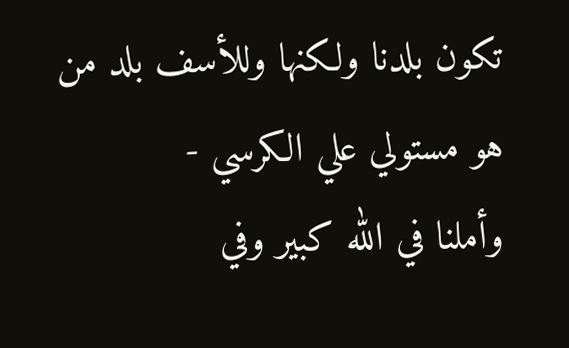تكون بلدنا ولكنها وللأسف بلد من هو مستولي علي الكرسي -
وأملنا في الله كبير وفي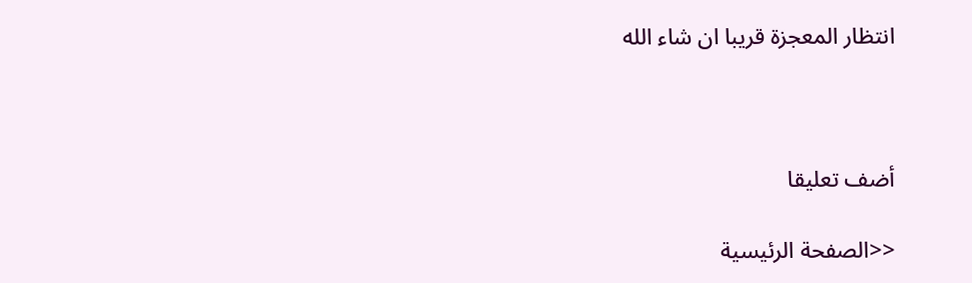انتظار المعجزة قريبا ان شاء الله



أضف تعليقا

<<الصفحة الرئيسية